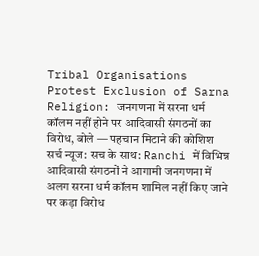Tribal Organisations Protest Exclusion of Sarna Religion: जनगणना में सरना धर्म कॉलम नहीं होने पर आदिवासी संगठनों का विरोध, बोले — पहचान मिटाने की कोशिश
सर्च न्यूज: सच के साथ: Ranchi में विभिन्न आदिवासी संगठनों ने आगामी जनगणना में अलग सरना धर्म कॉलम शामिल नहीं किए जाने पर कड़ा विरोध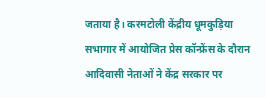जताया है। करमटोली केंद्रीय धूमकुड़िया सभागार में आयोजित प्रेस कॉन्फ्रेंस के दौरान आदिवासी नेताओं ने केंद्र सरकार पर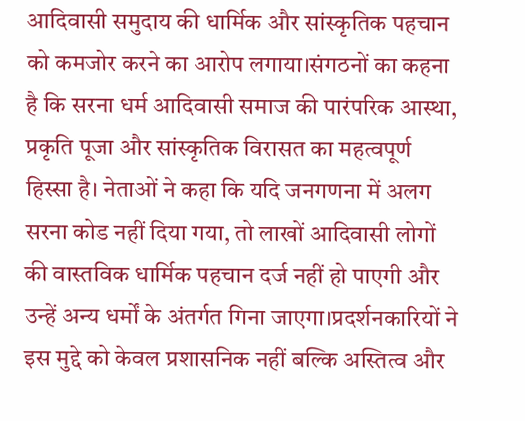आदिवासी समुदाय की धार्मिक और सांस्कृतिक पहचान को कमजोर करने का आरोप लगाया।संगठनों का कहना है कि सरना धर्म आदिवासी समाज की पारंपरिक आस्था, प्रकृति पूजा और सांस्कृतिक विरासत का महत्वपूर्ण हिस्सा है। नेताओं ने कहा कि यदि जनगणना में अलग सरना कोड नहीं दिया गया, तो लाखों आदिवासी लोगों की वास्तविक धार्मिक पहचान दर्ज नहीं हो पाएगी और उन्हें अन्य धर्मों के अंतर्गत गिना जाएगा।प्रदर्शनकारियों ने इस मुद्दे को केवल प्रशासनिक नहीं बल्कि अस्तित्व और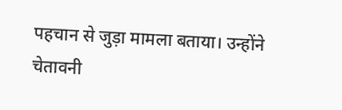पहचान से जुड़ा मामला बताया। उन्होंने चेतावनी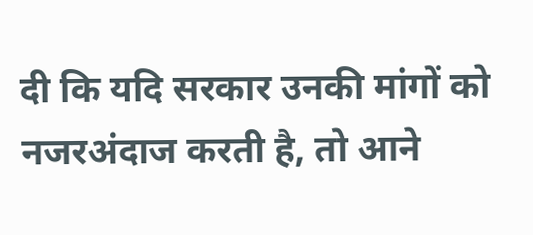दी कि यदि सरकार उनकी मांगों को नजरअंदाज करती है, तो आने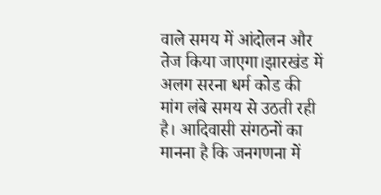वाले समय में आंदोलन और तेज किया जाएगा।झारखंड में अलग सरना धर्म कोड की मांग लंबे समय से उठती रही है। आदिवासी संगठनों का मानना है कि जनगणना में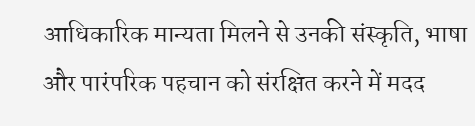आधिकारिक मान्यता मिलने से उनकी संस्कृति, भाषा और पारंपरिक पहचान को संरक्षित करने में मदद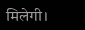मिलेगी।